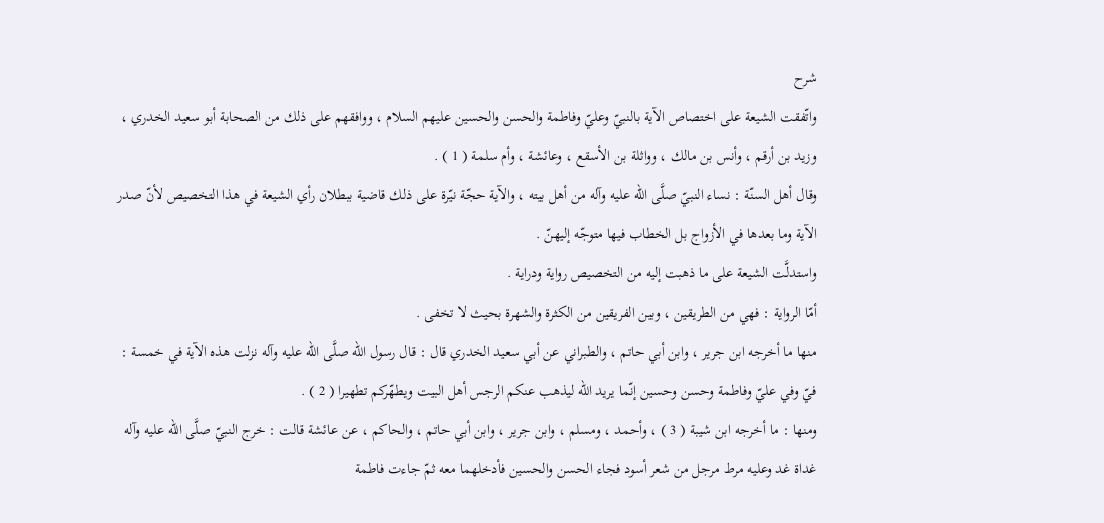شرح
واتّفقت الشيعة على اختصاص الآية بالنبيّ وعليّ وفاطمة والحسن والحسين عليهم السلام ، ووافقهم على ذلك من الصحابة أبو سعيد الخدري ، وزيد بن أرقم ، وأنس بن مالك ، وواثلة بن الأسقع ، وعائشة ، وأم سلمة ( 1 ) .
وقال أهل السنّة : نساء النبيّ صلَّى الله عليه وآله من أهل بيته ، والآية حجّة نيّرة على ذلك قاضية ببطلان رأي الشيعة في هذا التخصيص لأنّ صدر الآية وما بعدها في الأزواج بل الخطاب فيها متوجّه إليهنّ .
واستدلَّت الشيعة على ما ذهبت إليه من التخصيص رواية ودراية .
أمّا الرواية : فهي من الطريقين ، وبين الفريقين من الكثرة والشهرة بحيث لا تخفى .
منها ما أخرجه ابن جرير ، وابن أبي حاتم ، والطبراني عن أبي سعيد الخدري قال : قال رسول الله صلَّى الله عليه وآله نزلت هذه الآية في خمسة : فيّ وفي عليّ وفاطمة وحسن وحسين إنّما يريد الله ليذهب عنكم الرجس أهل البيت ويطهّركم تطهيرا ( 2 ) .
ومنها : ما أخرجه ابن شيبة ( 3 ) ، وأحمد ، ومسلم ، وابن جرير ، وابن أبي حاتم ، والحاكم ، عن عائشة قالت : خرج النبيّ صلَّى الله عليه وآله غداة غد وعليه مرط مرجل من شعر أسود فجاء الحسن والحسين فأدخلهما معه ثمّ جاءت فاطمة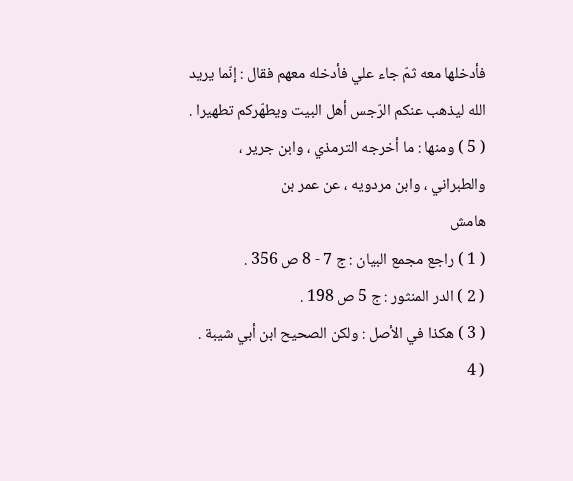فأدخلها معه ثمّ جاء علي فأدخله معهم فقال : إنّما يريد الله ليذهب عنكم الرّجس أهل البيت ويطهّركم تطهيرا . ( 5 ) ومنها : ما أخرجه الترمذي ، وابن جرير ، والطبراني ، وابن مردويه ، عن عمر بن
هامش
( 1 ) راجع مجمع البيان : ج 7 - 8 ص 356 .
( 2 ) الدر المنثور : ج 5 ص 198 .
( 3 ) هكذا في الأصل : ولكن الصحيح ابن أبي شيبة .
( 4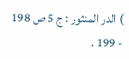) الدر المنثور : ج 5 ص 198 - 199 .